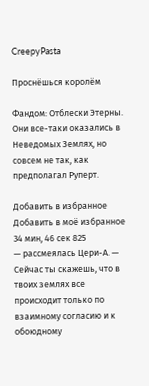CreepyPasta

Проснёшься королём

Фандом: Отблески Этерны. Они все-таки оказались в Неведомых Землях, но совсем не так, как предполагал Руперт.

Добавить в избранное Добавить в моё избранное
34 мин, 46 сек 825
— рассмеялась Цери-А. — Сейчас ты скажешь, что в твоих землях все происходит только по взаимному согласию и к обоюдному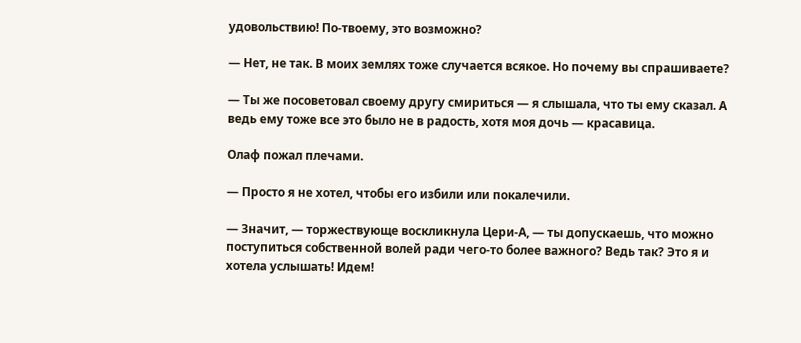удовольствию! По-твоему, это возможно?

— Нет, не так. В моих землях тоже случается всякое. Но почему вы спрашиваете?

— Ты же посоветовал своему другу смириться — я слышала, что ты ему сказал. А ведь ему тоже все это было не в радость, хотя моя дочь — красавица.

Олаф пожал плечами.

— Просто я не хотел, чтобы его избили или покалечили.

— Значит, — торжествующе воскликнула Цери-А, — ты допускаешь, что можно поступиться собственной волей ради чего-то более важного? Ведь так? Это я и хотела услышать! Идем!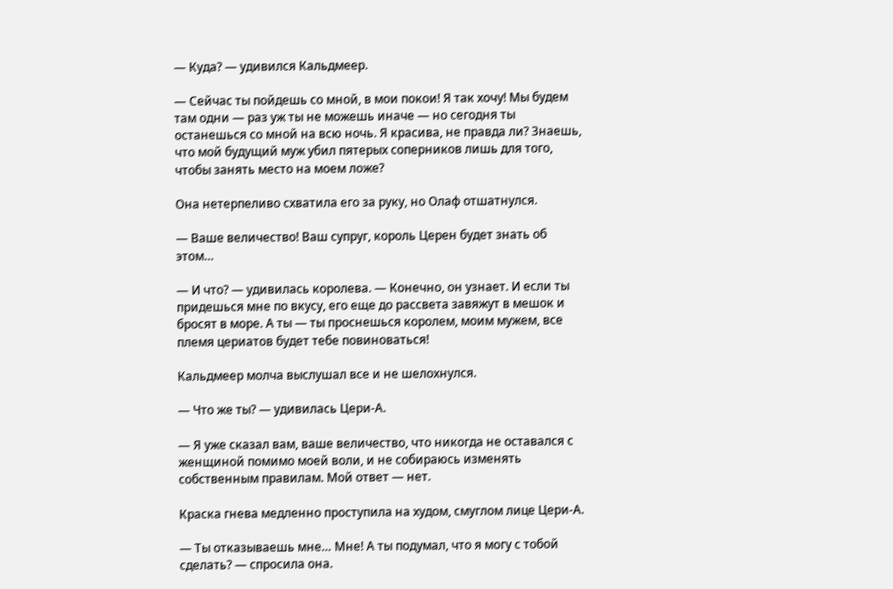— Куда? — удивился Кальдмеер.

— Сейчас ты пойдешь со мной, в мои покои! Я так хочу! Мы будем там одни — раз уж ты не можешь иначе — но сегодня ты останешься со мной на всю ночь. Я красива, не правда ли? Знаешь, что мой будущий муж убил пятерых соперников лишь для того, чтобы занять место на моем ложе?

Она нетерпеливо схватила его за руку, но Олаф отшатнулся.

— Ваше величество! Ваш супруг, король Церен будет знать об этом…

— И что? — удивилась королева. — Конечно, он узнает. И если ты придешься мне по вкусу, его еще до рассвета завяжут в мешок и бросят в море. А ты — ты проснешься королем, моим мужем, все племя цериатов будет тебе повиноваться!

Кальдмеер молча выслушал все и не шелохнулся.

— Что же ты? — удивилась Цери-А.

— Я уже сказал вам, ваше величество, что никогда не оставался с женщиной помимо моей воли, и не собираюсь изменять собственным правилам. Мой ответ — нет.

Краска гнева медленно проступила на худом, смуглом лице Цери-А.

— Ты отказываешь мне… Мне! А ты подумал, что я могу с тобой сделать? — спросила она.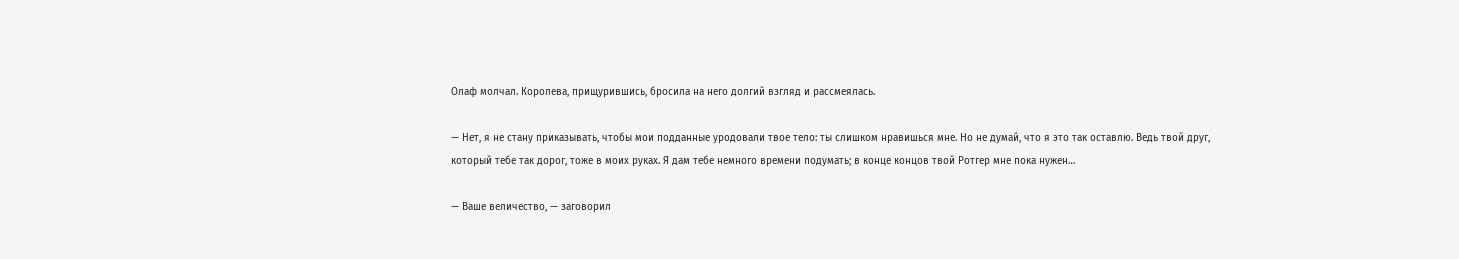Олаф молчал. Королева, прищурившись, бросила на него долгий взгляд и рассмеялась.

— Нет, я не стану приказывать, чтобы мои подданные уродовали твое тело: ты слишком нравишься мне. Но не думай, что я это так оставлю. Ведь твой друг, который тебе так дорог, тоже в моих руках. Я дам тебе немного времени подумать; в конце концов твой Ротгер мне пока нужен…

— Ваше величество, — заговорил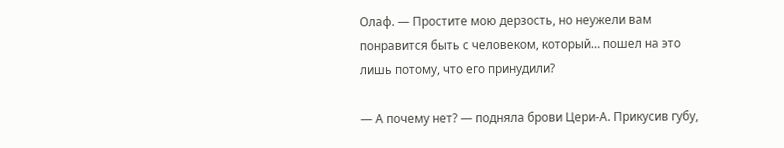Олаф. — Простите мою дерзость, но неужели вам понравится быть с человеком, который… пошел на это лишь потому, что его принудили?

— А почему нет? — подняла брови Цери-А. Прикусив губу,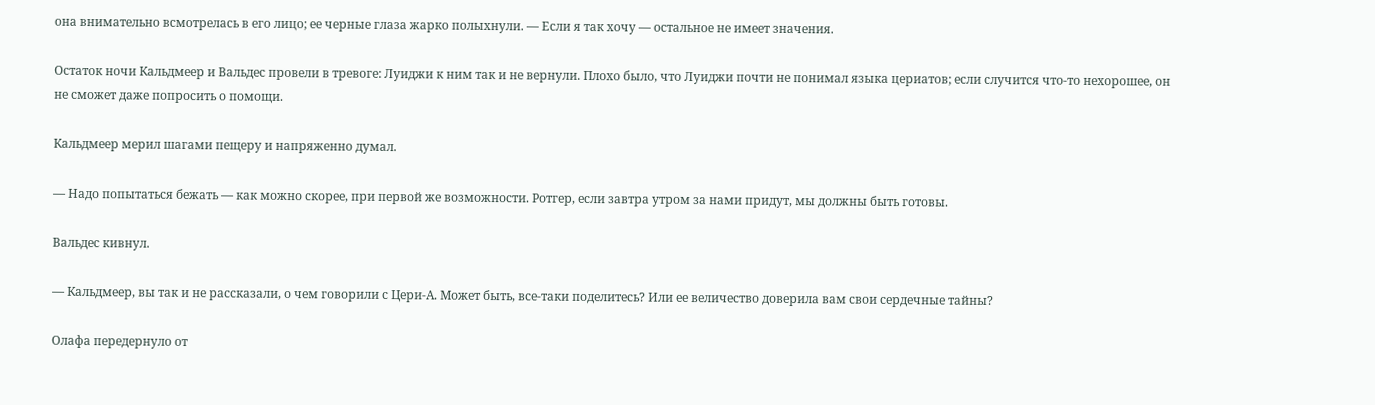она внимательно всмотрелась в его лицо; ее черные глаза жарко полыхнули. — Если я так хочу — остальное не имеет значения.

Остаток ночи Кальдмеер и Вальдес провели в тревоге: Луиджи к ним так и не вернули. Плохо было, что Луиджи почти не понимал языка цериатов; если случится что-то нехорошее, он не сможет даже попросить о помощи.

Кальдмеер мерил шагами пещеру и напряженно думал.

— Надо попытаться бежать — как можно скорее, при первой же возможности. Ротгер, если завтра утром за нами придут, мы должны быть готовы.

Вальдес кивнул.

— Кальдмеер, вы так и не рассказали, о чем говорили с Цери-А. Может быть, все-таки поделитесь? Или ее величество доверила вам свои сердечные тайны?

Олафа передернуло от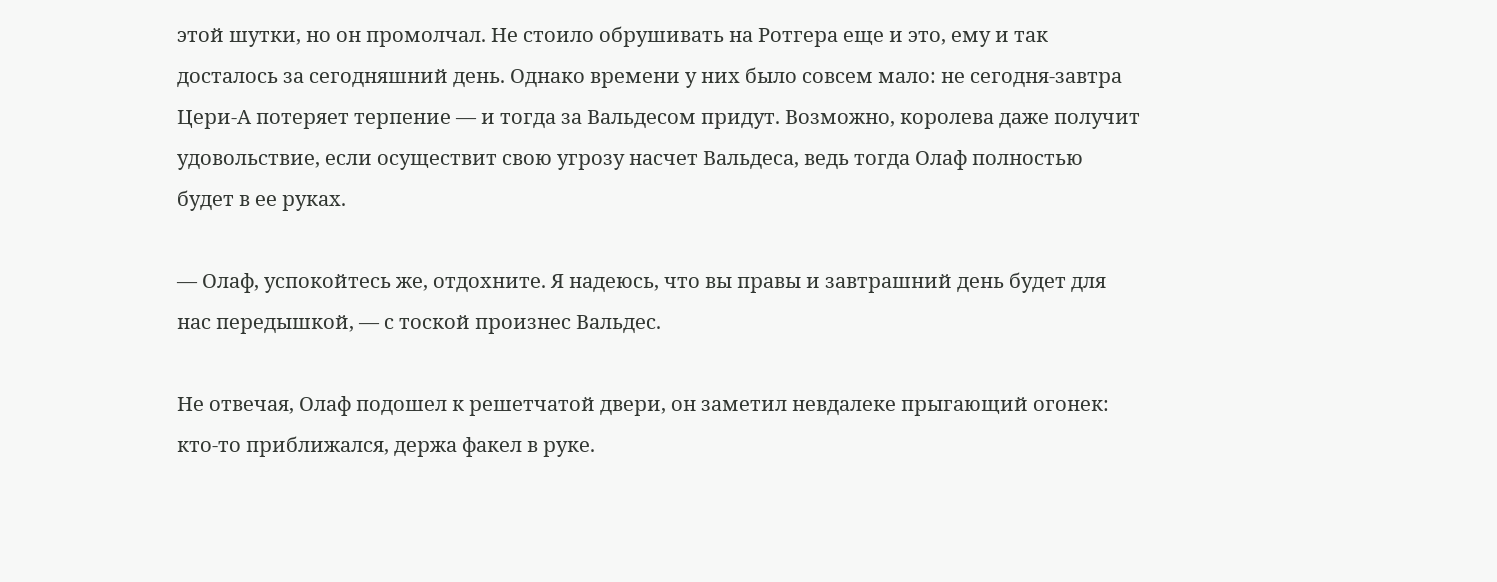этой шутки, но он промолчал. Не стоило обрушивать на Ротгера еще и это, ему и так досталось за сегодняшний день. Однако времени у них было совсем мало: не сегодня-завтра Цери-А потеряет терпение — и тогда за Вальдесом придут. Возможно, королева даже получит удовольствие, если осуществит свою угрозу насчет Вальдеса, ведь тогда Олаф полностью будет в ее руках.

— Олаф, успокойтесь же, отдохните. Я надеюсь, что вы правы и завтрашний день будет для нас передышкой, — с тоской произнес Вальдес.

Не отвечая, Олаф подошел к решетчатой двери, он заметил невдалеке прыгающий огонек: кто-то приближался, держа факел в руке.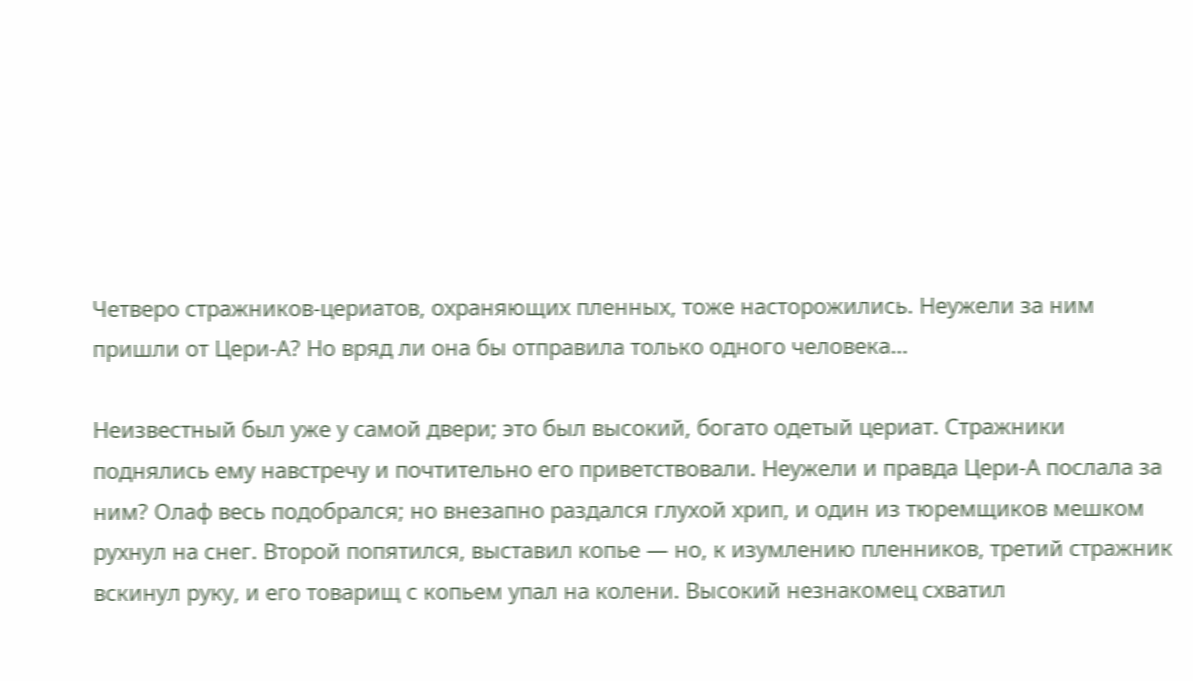Четверо стражников-цериатов, охраняющих пленных, тоже насторожились. Неужели за ним пришли от Цери-А? Но вряд ли она бы отправила только одного человека…

Неизвестный был уже у самой двери; это был высокий, богато одетый цериат. Стражники поднялись ему навстречу и почтительно его приветствовали. Неужели и правда Цери-А послала за ним? Олаф весь подобрался; но внезапно раздался глухой хрип, и один из тюремщиков мешком рухнул на снег. Второй попятился, выставил копье — но, к изумлению пленников, третий стражник вскинул руку, и его товарищ с копьем упал на колени. Высокий незнакомец схватил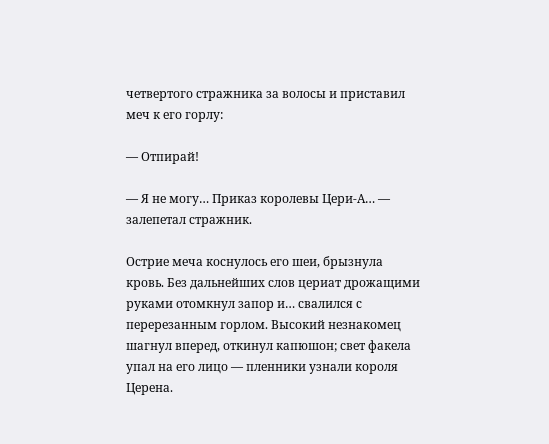четвертого стражника за волосы и приставил меч к его горлу:

— Отпирай!

— Я не могу… Приказ королевы Цери-А… — залепетал стражник.

Острие меча коснулось его шеи, брызнула кровь. Без дальнейших слов цериат дрожащими руками отомкнул запор и… свалился с перерезанным горлом. Высокий незнакомец шагнул вперед, откинул капюшон; свет факела упал на его лицо — пленники узнали короля Церена.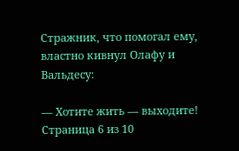Стражник, что помогал ему, властно кивнул Олафу и Вальдесу:

— Хотите жить — выходите!
Страница 6 из 10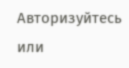Авторизуйтесь или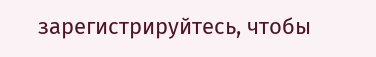зарегистрируйтесь, чтобы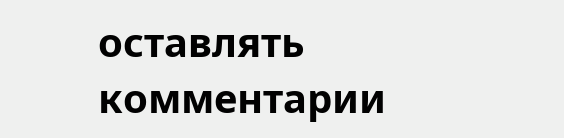оставлять комментарии